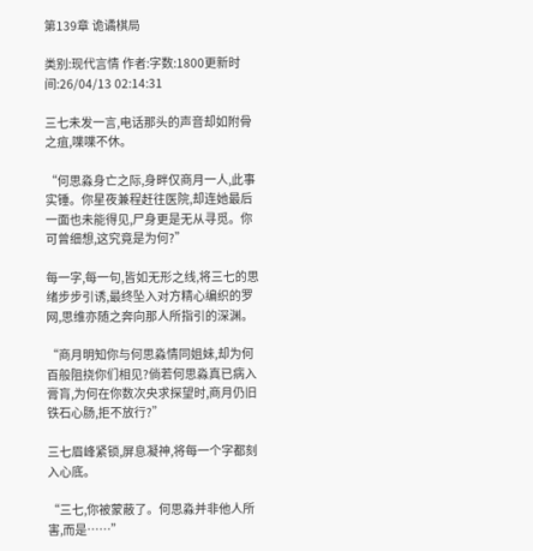第139章 诡谲棋局

类别:现代言情 作者:字数:1800更新时间:26/04/13 02:14:31

三七未发一言,电话那头的声音却如附骨之疽,喋喋不休。

“何思淼身亡之际,身畔仅商月一人,此事实锤。你星夜兼程赶往医院,却连她最后一面也未能得见,尸身更是无从寻觅。你可曾细想,这究竟是为何?”

每一字,每一句,皆如无形之线,将三七的思绪步步引诱,最终坠入对方精心编织的罗网,思维亦随之奔向那人所指引的深渊。

“商月明知你与何思淼情同姐妹,却为何百般阻挠你们相见?倘若何思淼真已病入膏肓,为何在你数次央求探望时,商月仍旧铁石心肠,拒不放行?”

三七眉峰紧锁,屏息凝神,将每一个字都刻入心底。

“三七,你被蒙蔽了。何思淼并非他人所害,而是……”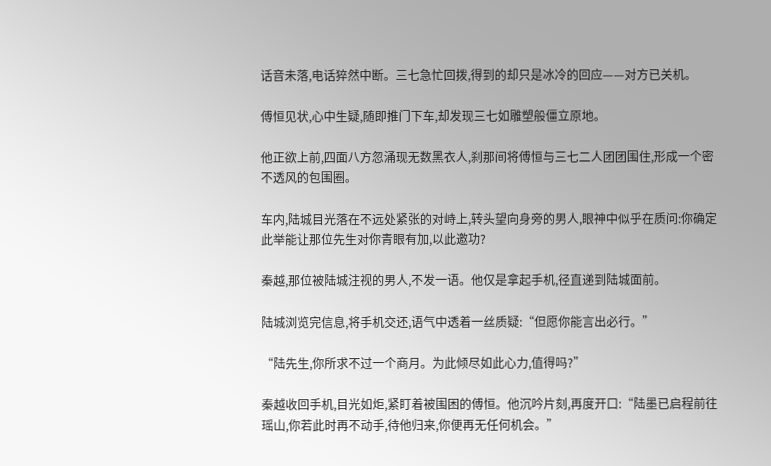话音未落,电话猝然中断。三七急忙回拨,得到的却只是冰冷的回应——对方已关机。

傅恒见状,心中生疑,随即推门下车,却发现三七如雕塑般僵立原地。

他正欲上前,四面八方忽涌现无数黑衣人,刹那间将傅恒与三七二人团团围住,形成一个密不透风的包围圈。

车内,陆城目光落在不远处紧张的对峙上,转头望向身旁的男人,眼神中似乎在质问:你确定此举能让那位先生对你青眼有加,以此邀功?

秦越,那位被陆城注视的男人,不发一语。他仅是拿起手机,径直递到陆城面前。

陆城浏览完信息,将手机交还,语气中透着一丝质疑:“但愿你能言出必行。”

“陆先生,你所求不过一个商月。为此倾尽如此心力,值得吗?”

秦越收回手机,目光如炬,紧盯着被围困的傅恒。他沉吟片刻,再度开口:“陆墨已启程前往瑶山,你若此时再不动手,待他归来,你便再无任何机会。”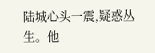陆城心头一震,疑惑丛生。他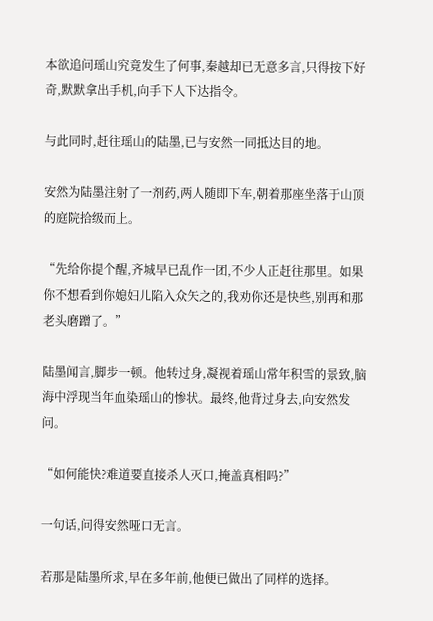本欲追问瑶山究竟发生了何事,秦越却已无意多言,只得按下好奇,默默拿出手机,向手下人下达指令。

与此同时,赶往瑶山的陆墨,已与安然一同抵达目的地。

安然为陆墨注射了一剂药,两人随即下车,朝着那座坐落于山顶的庭院拾级而上。

“先给你提个醒,齐城早已乱作一团,不少人正赶往那里。如果你不想看到你媳妇儿陷入众矢之的,我劝你还是快些,别再和那老头磨蹭了。”

陆墨闻言,脚步一顿。他转过身,凝视着瑶山常年积雪的景致,脑海中浮现当年血染瑶山的惨状。最终,他背过身去,向安然发问。

“如何能快?难道要直接杀人灭口,掩盖真相吗?”

一句话,问得安然哑口无言。

若那是陆墨所求,早在多年前,他便已做出了同样的选择。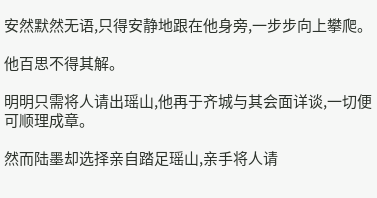安然默然无语,只得安静地跟在他身旁,一步步向上攀爬。

他百思不得其解。

明明只需将人请出瑶山,他再于齐城与其会面详谈,一切便可顺理成章。

然而陆墨却选择亲自踏足瑶山,亲手将人请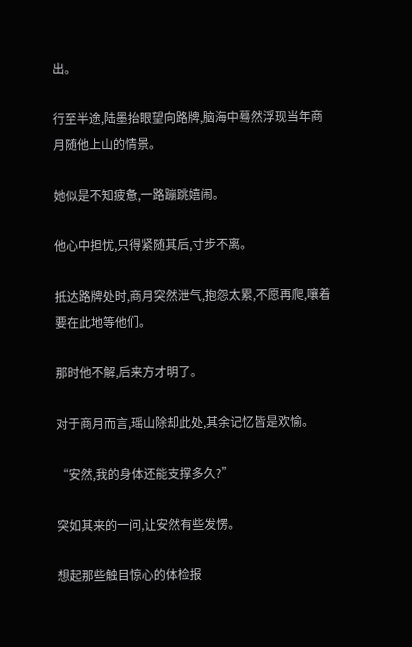出。

行至半途,陆墨抬眼望向路牌,脑海中蓦然浮现当年商月随他上山的情景。

她似是不知疲惫,一路蹦跳嬉闹。

他心中担忧,只得紧随其后,寸步不离。

抵达路牌处时,商月突然泄气,抱怨太累,不愿再爬,嚷着要在此地等他们。

那时他不解,后来方才明了。

对于商月而言,瑶山除却此处,其余记忆皆是欢愉。

“安然,我的身体还能支撑多久?”

突如其来的一问,让安然有些发愣。

想起那些触目惊心的体检报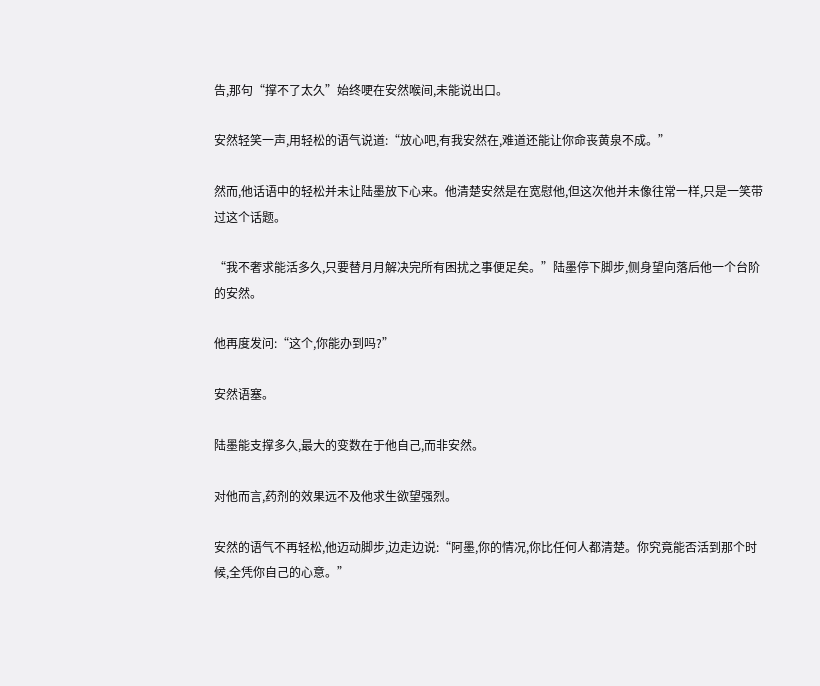告,那句“撑不了太久”始终哽在安然喉间,未能说出口。

安然轻笑一声,用轻松的语气说道:“放心吧,有我安然在,难道还能让你命丧黄泉不成。”

然而,他话语中的轻松并未让陆墨放下心来。他清楚安然是在宽慰他,但这次他并未像往常一样,只是一笑带过这个话题。

“我不奢求能活多久,只要替月月解决完所有困扰之事便足矣。”陆墨停下脚步,侧身望向落后他一个台阶的安然。

他再度发问:“这个,你能办到吗?”

安然语塞。

陆墨能支撑多久,最大的变数在于他自己,而非安然。

对他而言,药剂的效果远不及他求生欲望强烈。

安然的语气不再轻松,他迈动脚步,边走边说:“阿墨,你的情况,你比任何人都清楚。你究竟能否活到那个时候,全凭你自己的心意。”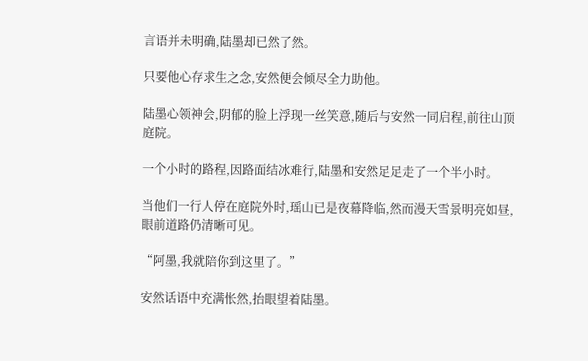言语并未明确,陆墨却已然了然。

只要他心存求生之念,安然便会倾尽全力助他。

陆墨心领神会,阴郁的脸上浮现一丝笑意,随后与安然一同启程,前往山顶庭院。

一个小时的路程,因路面结冰难行,陆墨和安然足足走了一个半小时。

当他们一行人停在庭院外时,瑶山已是夜幕降临,然而漫天雪景明亮如昼,眼前道路仍清晰可见。

“阿墨,我就陪你到这里了。”

安然话语中充满怅然,抬眼望着陆墨。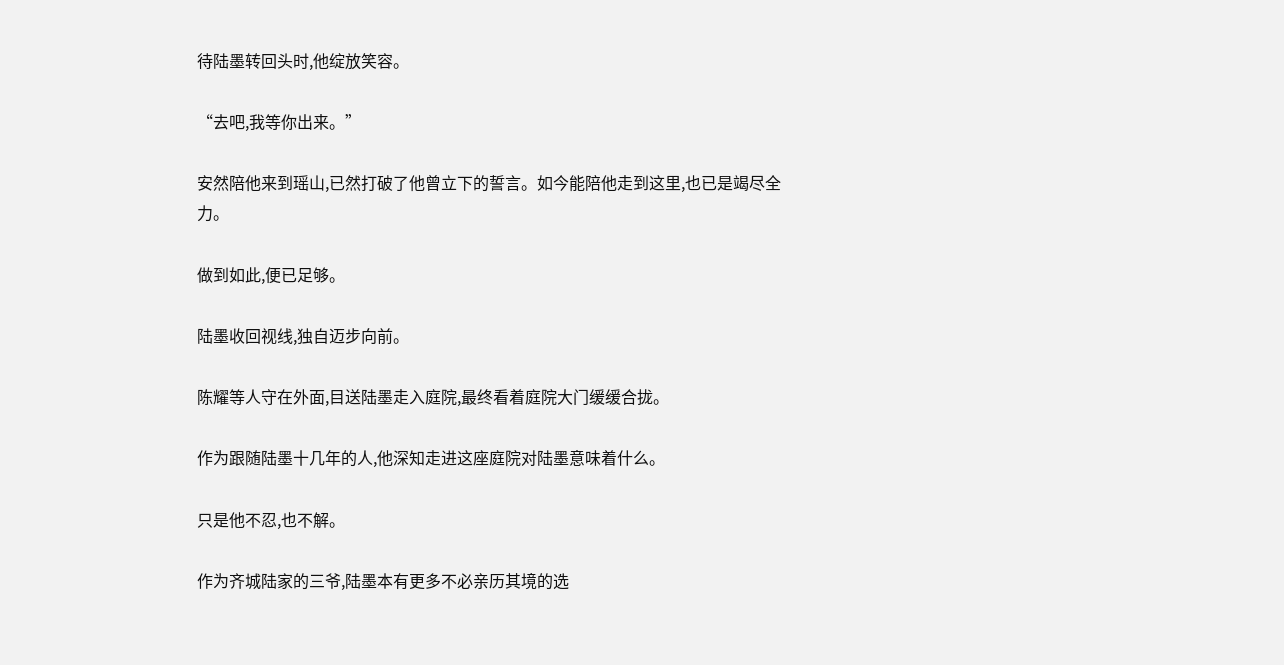待陆墨转回头时,他绽放笑容。

“去吧,我等你出来。”

安然陪他来到瑶山,已然打破了他曾立下的誓言。如今能陪他走到这里,也已是竭尽全力。

做到如此,便已足够。

陆墨收回视线,独自迈步向前。

陈耀等人守在外面,目送陆墨走入庭院,最终看着庭院大门缓缓合拢。

作为跟随陆墨十几年的人,他深知走进这座庭院对陆墨意味着什么。

只是他不忍,也不解。

作为齐城陆家的三爷,陆墨本有更多不必亲历其境的选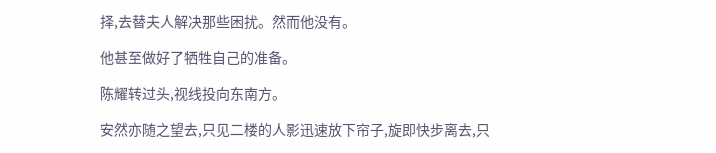择,去替夫人解决那些困扰。然而他没有。

他甚至做好了牺牲自己的准备。

陈耀转过头,视线投向东南方。

安然亦随之望去,只见二楼的人影迅速放下帘子,旋即快步离去,只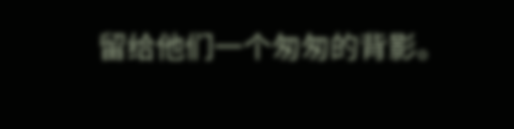留给他们一个匆匆的背影。